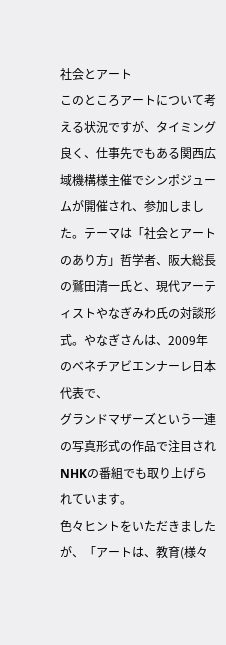社会とアート
このところアートについて考える状況ですが、タイミング良く、仕事先でもある関西広域機構様主催でシンポジュームが開催され、参加しました。テーマは「社会とアートのあり方」哲学者、阪大総長の鷲田清一氏と、現代アーティストやなぎみわ氏の対談形式。やなぎさんは、2009年のベネチアビエンナーレ日本代表で、
グランドマザーズという一連の写真形式の作品で注目されNHKの番組でも取り上げられています。
色々ヒントをいただきましたが、「アートは、教育(様々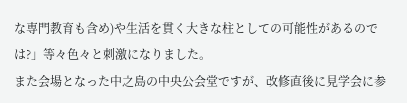な専門教育も含め)や生活を貫く大きな柱としての可能性があるのでは?」等々色々と刺激になりました。
また会場となった中之島の中央公会堂ですが、改修直後に見学会に参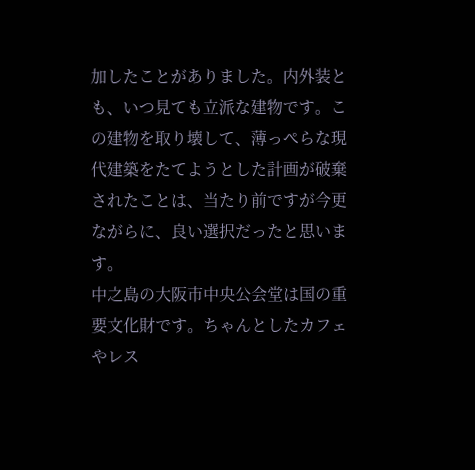加したことがありました。内外装とも、いつ見ても立派な建物です。この建物を取り壊して、薄っぺらな現代建築をたてようとした計画が破棄されたことは、当たり前ですが今更ながらに、良い選択だったと思います。
中之島の大阪市中央公会堂は国の重要文化財です。ちゃんとしたカフェやレス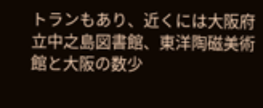トランもあり、近くには大阪府立中之島図書館、東洋陶磁美術館と大阪の数少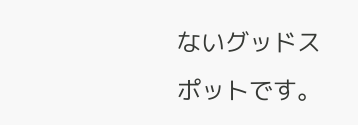ないグッドスポットです。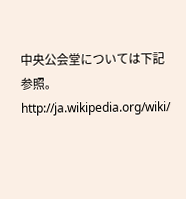中央公会堂については下記参照。
http://ja.wikipedia.org/wiki/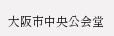大阪市中央公会堂